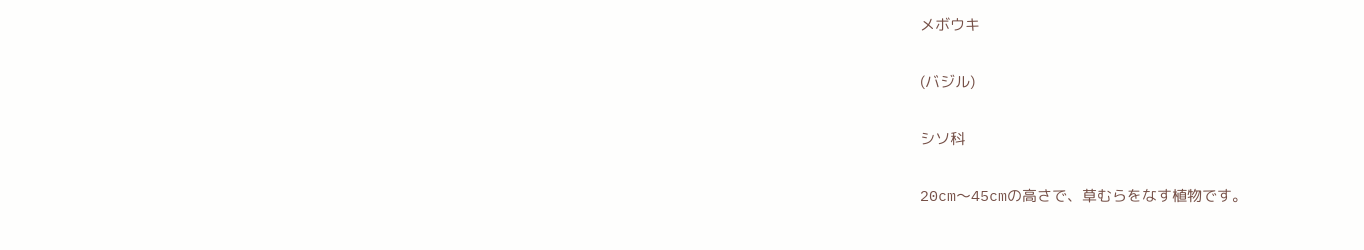メボウキ

(バジル)

シソ科

20cm〜45cmの高さで、草むらをなす植物です。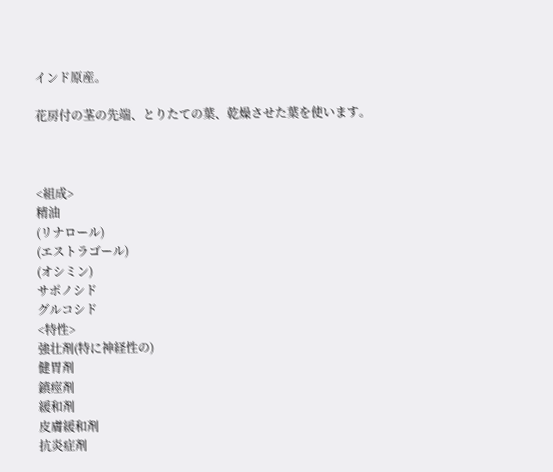インド原産。

花房付の茎の先端、とりたての葉、乾燥させた葉を使います。



<組成>
精油
(リナロール)
(エストラゴール)
(オシミン)
サポノシド
グルコシド
<特性>
強壮剤(特に神経性の)
健胃剤
鎮痙剤
緩和剤
皮膚緩和剤
抗炎症剤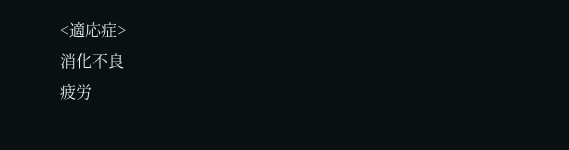<適応症>
消化不良
疲労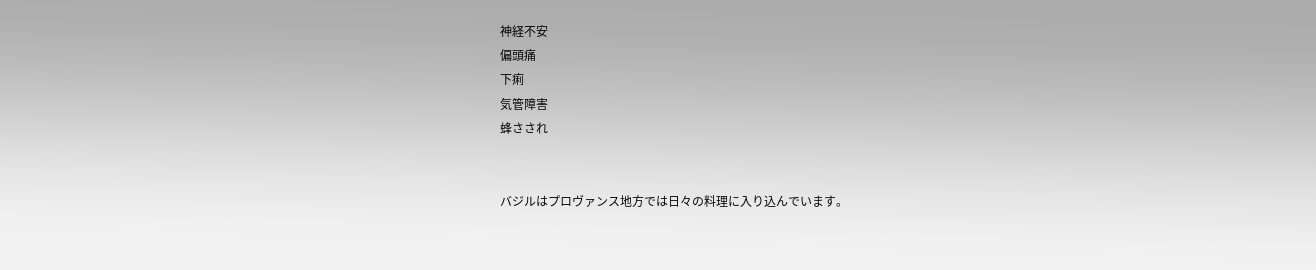神経不安
偏頭痛
下痢
気管障害
蜂さされ


バジルはプロヴァンス地方では日々の料理に入り込んでいます。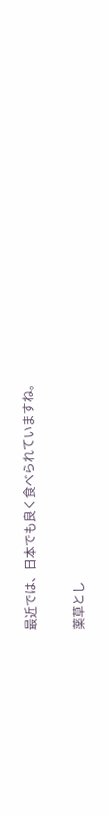最近では、日本でも良く食べられていますね。

薬草とし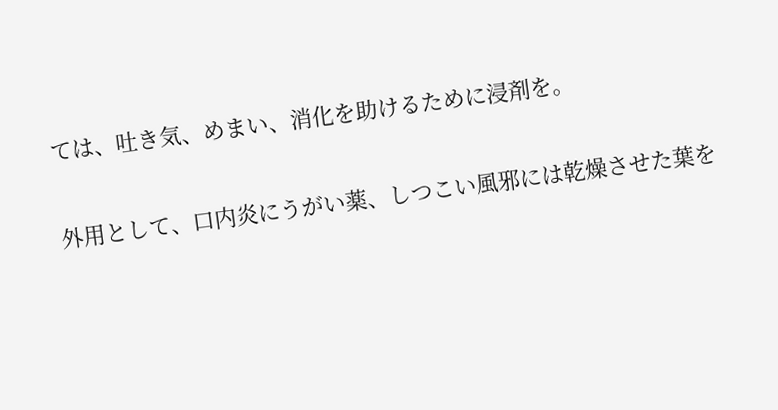ては、吐き気、めまい、消化を助けるために浸剤を。

外用として、口内炎にうがい薬、しつこい風邪には乾燥させた葉を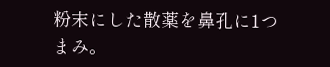粉末にした散薬を鼻孔に1つまみ。